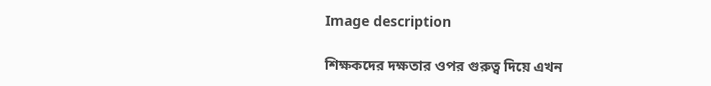Image description

শিক্ষকদের দক্ষতার ওপর গুরুত্ব দিয়ে এখন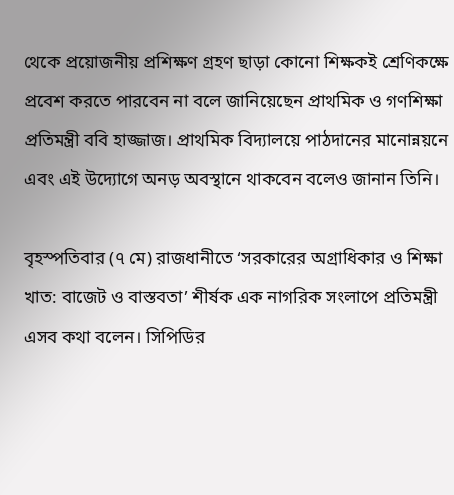থেকে প্রয়োজনীয় প্রশিক্ষণ গ্রহণ ছাড়া কোনো শিক্ষকই শ্রেণিকক্ষে প্রবেশ করতে পারবেন না বলে জানিয়েছেন প্রাথমিক ও গণশিক্ষা প্রতিমন্ত্রী ববি হাজ্জাজ। প্রাথমিক বিদ্যালয়ে পাঠদানের মানোন্নয়নে এবং এই উদ্যোগে অনড় অবস্থানে থাকবেন বলেও জানান তিনি।

বৃহস্পতিবার (৭ মে) রাজধানীতে ‘সরকারের অগ্রাধিকার ও শিক্ষা খাত: বাজেট ও বাস্তবতা’ শীর্ষক এক নাগরিক সংলাপে প্রতিমন্ত্রী এসব কথা বলেন। সিপিডির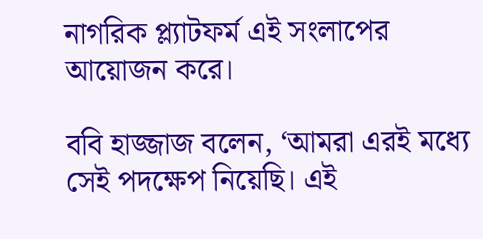নাগরিক প্ল্যাটফর্ম এই সংলাপের আয়োজন করে।

ববি হাজ্জাজ বলেন, ‘আমরা এরই মধ্যে সেই পদক্ষেপ নিয়েছি। এই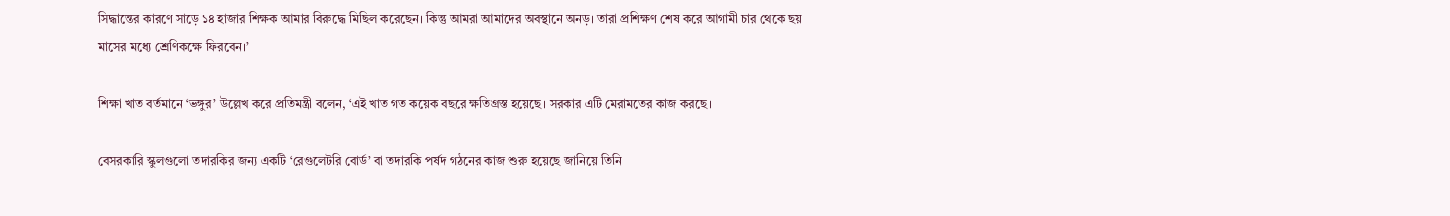সিদ্ধান্তের কারণে সাড়ে ১৪ হাজার শিক্ষক আমার বিরুদ্ধে মিছিল করেছেন। কিন্তু আমরা আমাদের অবস্থানে অনড়। তারা প্রশিক্ষণ শেষ করে আগামী চার থেকে ছয় মাসের মধ্যে শ্রেণিকক্ষে ফিরবেন।’

শিক্ষা খাত বর্তমানে ‘ভঙ্গুর’ উল্লেখ করে প্রতিমন্ত্রী বলেন, ‘এই খাত গত কয়েক বছরে ক্ষতিগ্রস্ত হয়েছে। সরকার এটি মেরামতের কাজ করছে।

বেসরকারি স্কুলগুলো তদারকির জন্য একটি ‘রেগুলেটরি বোর্ড’ বা তদারকি পর্ষদ গঠনের কাজ শুরু হয়েছে জানিয়ে তিনি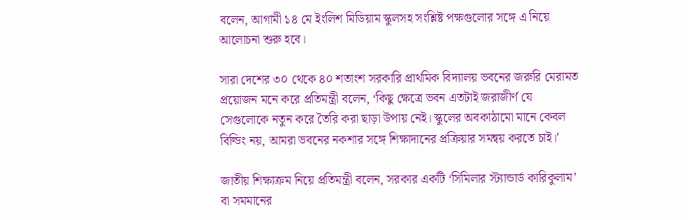বলেন, আগামী ১৪ মে ইংলিশ মিডিয়াম স্কুলসহ সংশ্লিষ্ট পক্ষগুলোর সঙ্গে এ নিয়ে আলোচনা শুরু হবে।

সারা দেশের ৩০ থেকে ৪০ শতাংশ সরকারি প্রাথমিক বিদ্যালয় ভবনের জরুরি মেরামত প্রয়োজন মনে করে প্রতিমন্ত্রী বলেন, ‘কিছু ক্ষেত্রে ভবন এতটাই জরাজীর্ণ যে সেগুলোকে নতুন করে তৈরি করা ছাড়া উপায় নেই। স্কুলের অবকাঠামো মানে কেবল বিল্ডিং নয়, আমরা ভবনের নকশার সঙ্গে শিক্ষাদানের প্রক্রিয়ার সমন্বয় করতে চাই।’

জাতীয় শিক্ষাক্রম নিয়ে প্রতিমন্ত্রী বলেন, সরকার একটি ‘সিমিলার স্ট্যান্ডার্ড কারিকুলাম’ বা সমমানের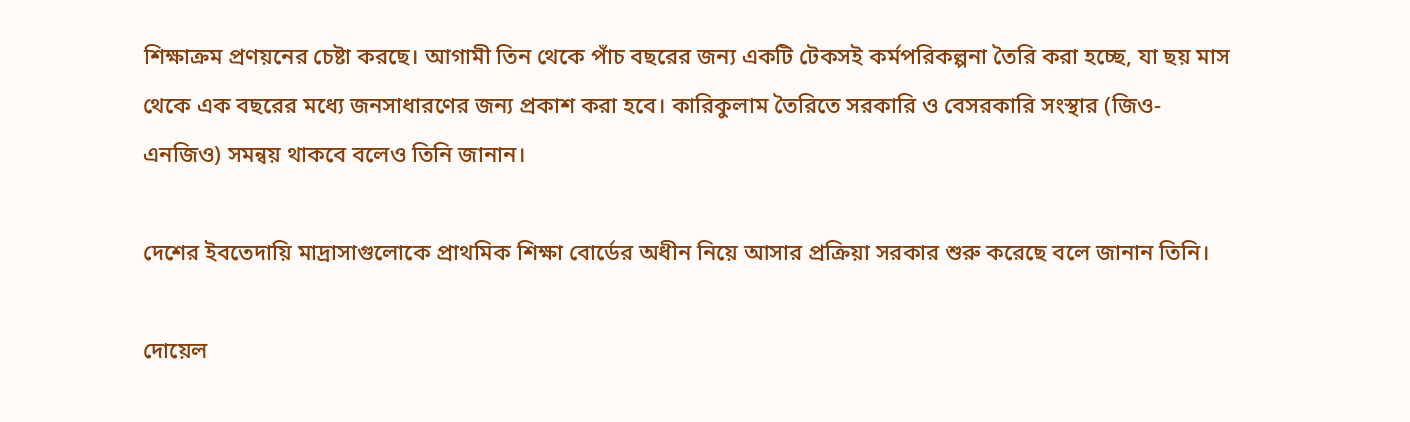শিক্ষাক্রম প্রণয়নের চেষ্টা করছে। আগামী তিন থেকে পাঁচ বছরের জন্য একটি টেকসই কর্মপরিকল্পনা তৈরি করা হচ্ছে, যা ছয় মাস থেকে এক বছরের মধ্যে জনসাধারণের জন্য প্রকাশ করা হবে। কারিকুলাম তৈরিতে সরকারি ও বেসরকারি সংস্থার (জিও-এনজিও) সমন্বয় থাকবে বলেও তিনি জানান।

দেশের ইবতেদায়ি মাদ্রাসাগুলোকে প্রাথমিক শিক্ষা বোর্ডের অধীন নিয়ে আসার প্রক্রিয়া সরকার শুরু করেছে বলে জানান তিনি।

দোয়েল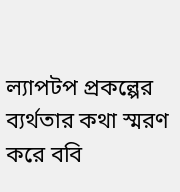ল্যাপটপ প্রকল্পের ব্যর্থতার কথা স্মরণ করে ববি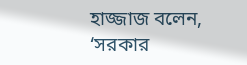হাজ্জাজ বলেন, ‘সরকার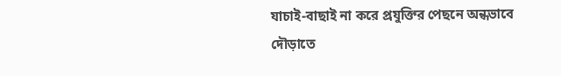যাচাই-বাছাই না করে প্রযুক্তির পেছনে অন্ধভাবে দৌড়াতে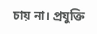চায় না। প্রযুক্তি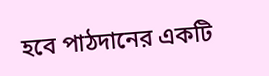হবে পাঠদানের একটি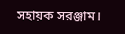সহায়ক সরঞ্জাম।